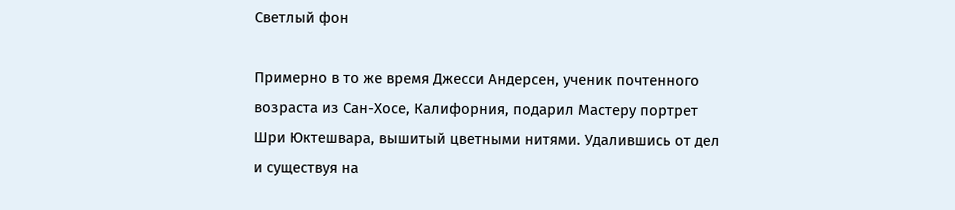Светлый фон

Примерно в то же время Джесси Андерсен, ученик почтенного возраста из Сан-Хосе, Калифорния, подарил Мастеру портрет Шри Юктешвара, вышитый цветными нитями. Удалившись от дел и существуя на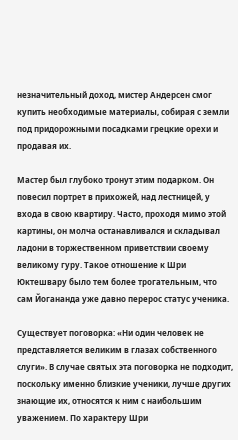незначительный доход, мистер Андерсен смог купить необходимые материалы, собирая с земли под придорожными посадками грецкие орехи и продавая их.

Мастер был глубоко тронут этим подарком. Он повесил портрет в прихожей, над лестницей, у входа в свою квартиру. Часто, проходя мимо этой картины, он молча останавливался и складывал ладони в торжественном приветствии своему великому гуру. Такое отношение к Шри Юктешвару было тем более трогательным, что сам Йогананда уже давно перерос статус ученика.

Существует поговорка: «Ни один человек не представляется великим в глазах собственного слуги». В случае святых эта поговорка не подходит, поскольку именно близкие ученики, лучше других знающие их, относятся к ним с наибольшим уважением. По характеру Шри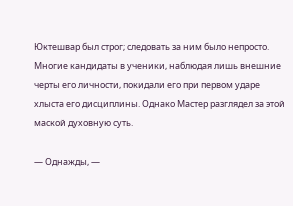Юктешвар был строг; следовать за ним было непросто. Многие кандидаты в ученики, наблюдая лишь внешние черты его личности, покидали его при первом ударе хлыста его дисциплины. Однако Мастер разглядел за этой маской духовную суть.

— Однажды, —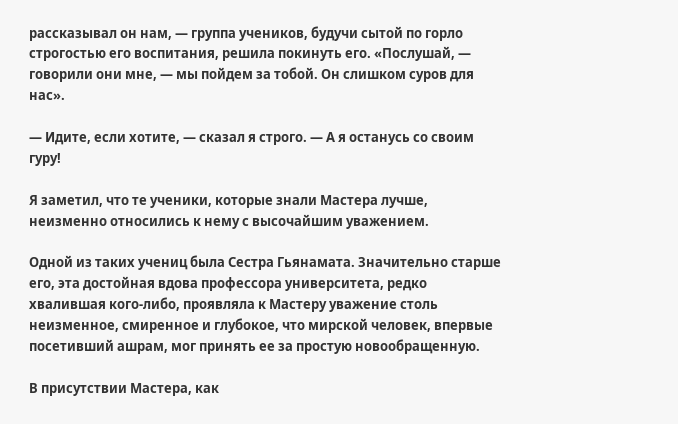рассказывал он нам, — группа учеников, будучи сытой по горло строгостью его воспитания, решила покинуть его. «Послушай, — говорили они мне, — мы пойдем за тобой. Он слишком суров для нас».

— Идите, если хотите, — сказал я строго. — А я останусь со своим гуру!

Я заметил, что те ученики, которые знали Мастера лучше, неизменно относились к нему с высочайшим уважением.

Одной из таких учениц была Сестра Гьянамата. Значительно старше его, эта достойная вдова профессора университета, редко хвалившая кого-либо, проявляла к Мастеру уважение столь неизменное, смиренное и глубокое, что мирской человек, впервые посетивший ашрам, мог принять ее за простую новообращенную.

В присутствии Мастера, как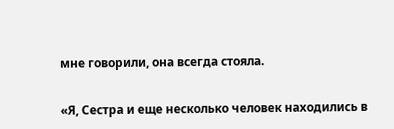мне говорили, она всегда стояла.

«Я, Сестра и еще несколько человек находились в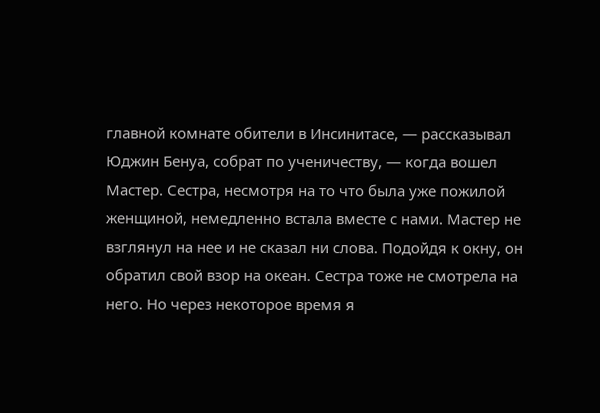главной комнате обители в Инсинитасе, — рассказывал Юджин Бенуа, собрат по ученичеству, — когда вошел Мастер. Сестра, несмотря на то что была уже пожилой женщиной, немедленно встала вместе с нами. Мастер не взглянул на нее и не сказал ни слова. Подойдя к окну, он обратил свой взор на океан. Сестра тоже не смотрела на него. Но через некоторое время я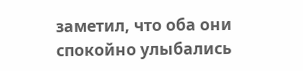заметил, что оба они спокойно улыбались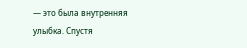— это была внутренняя улыбка. Спустя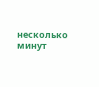несколько минут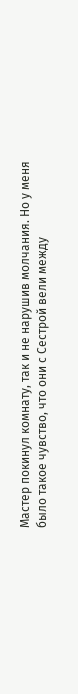Мастер покинул комнату, так и не нарушив молчания. Но у меня было такое чувство, что они с Сестрой вели между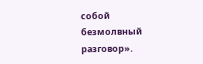собой безмолвный разговор».